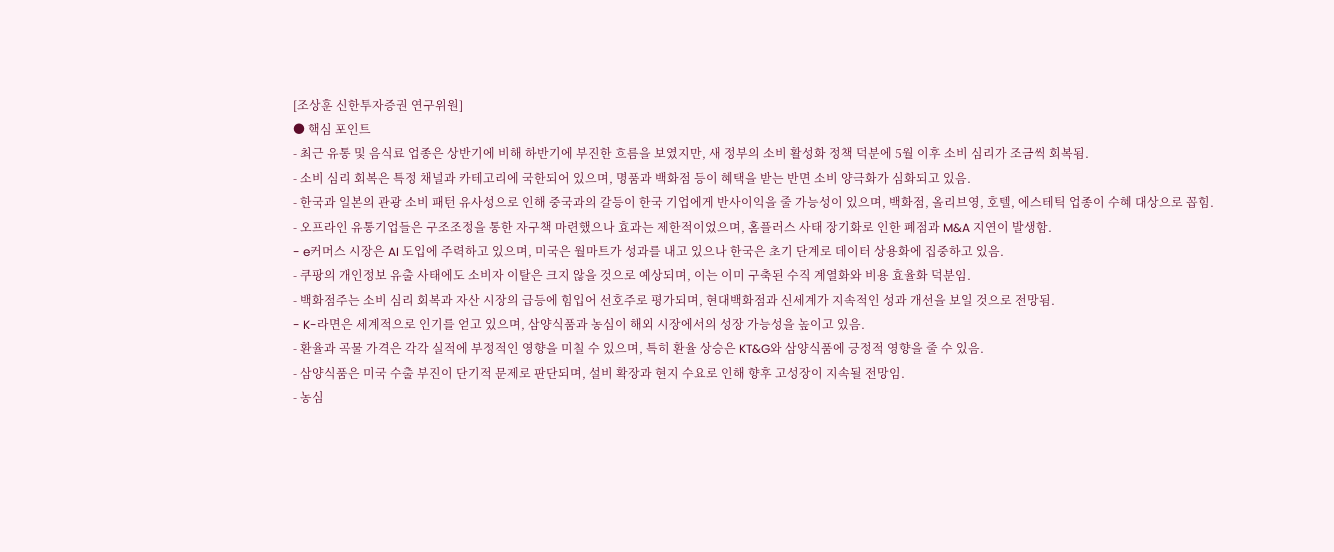[조상훈 신한투자증권 연구위원]
● 핵심 포인트
- 최근 유통 및 음식료 업종은 상반기에 비해 하반기에 부진한 흐름을 보였지만, 새 정부의 소비 활성화 정책 덕분에 5월 이후 소비 심리가 조금씩 회복됨.
- 소비 심리 회복은 특정 채널과 카테고리에 국한되어 있으며, 명품과 백화점 등이 혜택을 받는 반면 소비 양극화가 심화되고 있음.
- 한국과 일본의 관광 소비 패턴 유사성으로 인해 중국과의 갈등이 한국 기업에게 반사이익을 줄 가능성이 있으며, 백화점, 올리브영, 호텔, 에스테틱 업종이 수혜 대상으로 꼽힘.
- 오프라인 유통기업들은 구조조정을 통한 자구책 마련했으나 효과는 제한적이었으며, 홈플러스 사태 장기화로 인한 폐점과 M&A 지연이 발생함.
- e커머스 시장은 AI 도입에 주력하고 있으며, 미국은 월마트가 성과를 내고 있으나 한국은 초기 단계로 데이터 상용화에 집중하고 있음.
- 쿠팡의 개인정보 유출 사태에도 소비자 이탈은 크지 않을 것으로 예상되며, 이는 이미 구축된 수직 계열화와 비용 효율화 덕분임.
- 백화점주는 소비 심리 회복과 자산 시장의 급등에 힘입어 선호주로 평가되며, 현대백화점과 신세계가 지속적인 성과 개선을 보일 것으로 전망됨.
- K-라면은 세계적으로 인기를 얻고 있으며, 삼양식품과 농심이 해외 시장에서의 성장 가능성을 높이고 있음.
- 환율과 곡물 가격은 각각 실적에 부정적인 영향을 미칠 수 있으며, 특히 환율 상승은 KT&G와 삼양식품에 긍정적 영향을 줄 수 있음.
- 삼양식품은 미국 수출 부진이 단기적 문제로 판단되며, 설비 확장과 현지 수요로 인해 향후 고성장이 지속될 전망임.
- 농심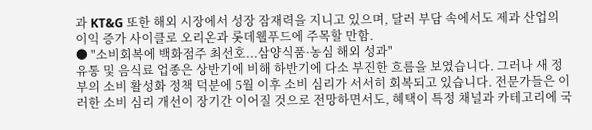과 KT&G 또한 해외 시장에서 성장 잠재력을 지니고 있으며, 달러 부담 속에서도 제과 산업의 이익 증가 사이클로 오리온과 롯데웰푸드에 주목할 만함.
● "소비회복에 백화점주 최선호...삼양식품·농심 해외 성과"
유통 및 음식료 업종은 상반기에 비해 하반기에 다소 부진한 흐름을 보였습니다. 그러나 새 정부의 소비 활성화 정책 덕분에 5월 이후 소비 심리가 서서히 회복되고 있습니다. 전문가들은 이러한 소비 심리 개선이 장기간 이어질 것으로 전망하면서도, 혜택이 특정 채널과 카테고리에 국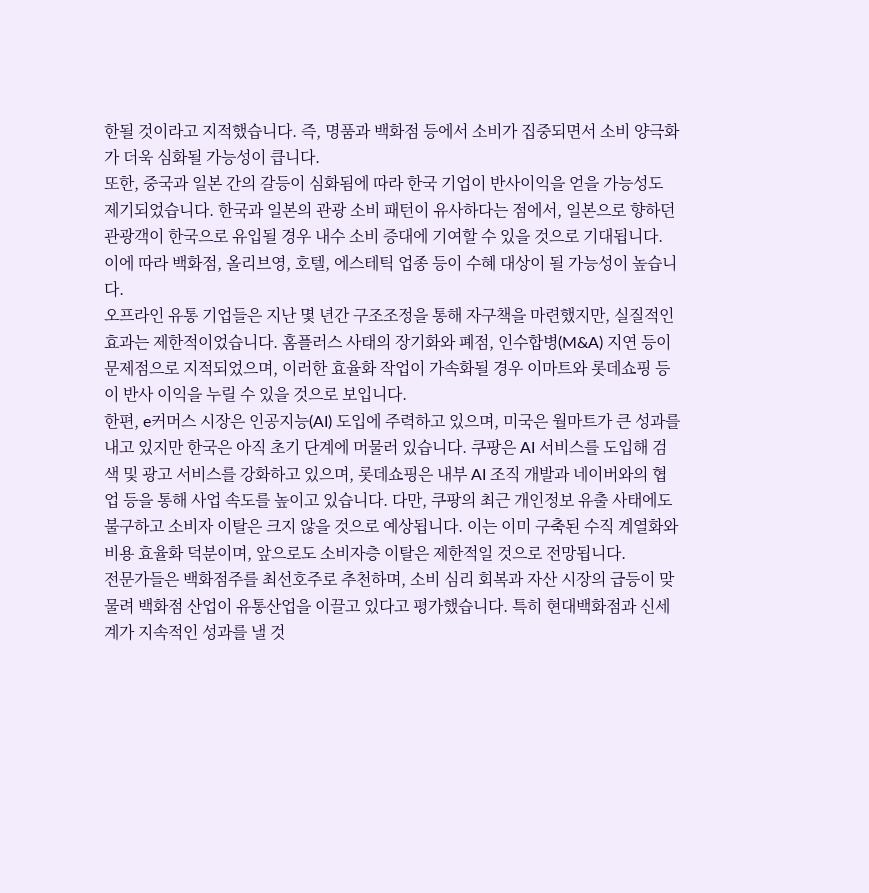한될 것이라고 지적했습니다. 즉, 명품과 백화점 등에서 소비가 집중되면서 소비 양극화가 더욱 심화될 가능성이 큽니다.
또한, 중국과 일본 간의 갈등이 심화됨에 따라 한국 기업이 반사이익을 얻을 가능성도 제기되었습니다. 한국과 일본의 관광 소비 패턴이 유사하다는 점에서, 일본으로 향하던 관광객이 한국으로 유입될 경우 내수 소비 증대에 기여할 수 있을 것으로 기대됩니다. 이에 따라 백화점, 올리브영, 호텔, 에스테틱 업종 등이 수혜 대상이 될 가능성이 높습니다.
오프라인 유통 기업들은 지난 몇 년간 구조조정을 통해 자구책을 마련했지만, 실질적인 효과는 제한적이었습니다. 홈플러스 사태의 장기화와 폐점, 인수합병(M&A) 지연 등이 문제점으로 지적되었으며, 이러한 효율화 작업이 가속화될 경우 이마트와 롯데쇼핑 등이 반사 이익을 누릴 수 있을 것으로 보입니다.
한편, e커머스 시장은 인공지능(AI) 도입에 주력하고 있으며, 미국은 월마트가 큰 성과를 내고 있지만 한국은 아직 초기 단계에 머물러 있습니다. 쿠팡은 AI 서비스를 도입해 검색 및 광고 서비스를 강화하고 있으며, 롯데쇼핑은 내부 AI 조직 개발과 네이버와의 협업 등을 통해 사업 속도를 높이고 있습니다. 다만, 쿠팡의 최근 개인정보 유출 사태에도 불구하고 소비자 이탈은 크지 않을 것으로 예상됩니다. 이는 이미 구축된 수직 계열화와 비용 효율화 덕분이며, 앞으로도 소비자층 이탈은 제한적일 것으로 전망됩니다.
전문가들은 백화점주를 최선호주로 추천하며, 소비 심리 회복과 자산 시장의 급등이 맞물려 백화점 산업이 유통산업을 이끌고 있다고 평가했습니다. 특히 현대백화점과 신세계가 지속적인 성과를 낼 것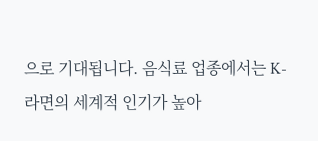으로 기대됩니다. 음식료 업종에서는 K-라면의 세계적 인기가 높아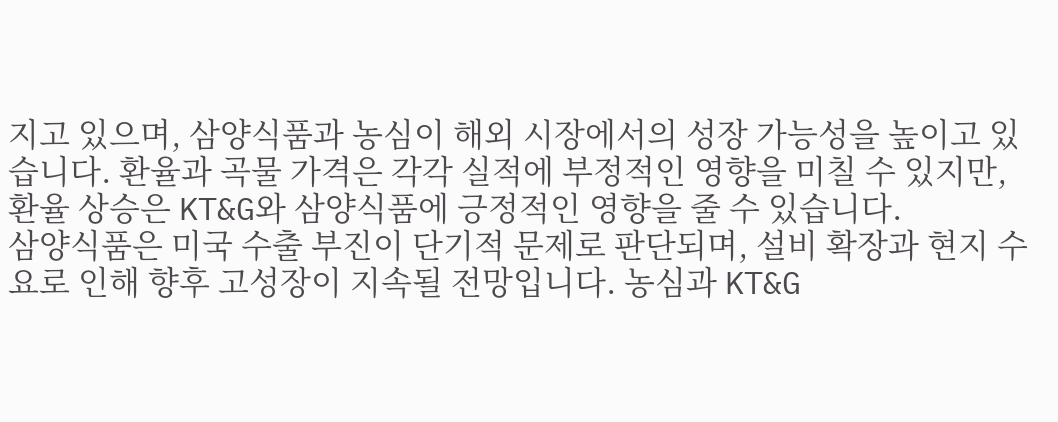지고 있으며, 삼양식품과 농심이 해외 시장에서의 성장 가능성을 높이고 있습니다. 환율과 곡물 가격은 각각 실적에 부정적인 영향을 미칠 수 있지만, 환율 상승은 KT&G와 삼양식품에 긍정적인 영향을 줄 수 있습니다.
삼양식품은 미국 수출 부진이 단기적 문제로 판단되며, 설비 확장과 현지 수요로 인해 향후 고성장이 지속될 전망입니다. 농심과 KT&G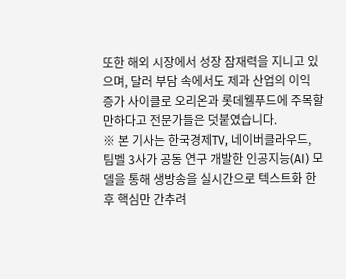또한 해외 시장에서 성장 잠재력을 지니고 있으며, 달러 부담 속에서도 제과 산업의 이익 증가 사이클로 오리온과 롯데웰푸드에 주목할 만하다고 전문가들은 덧붙였습니다.
※ 본 기사는 한국경제TV, 네이버클라우드, 팀벨 3사가 공동 연구 개발한 인공지능(AI) 모델을 통해 생방송을 실시간으로 텍스트화 한 후 핵심만 간추려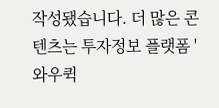작성됐습니다. 더 많은 콘텐츠는 투자정보 플랫폼 '와우퀵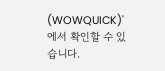(WOWQUICK)'에서 확인할 수 있습니다.